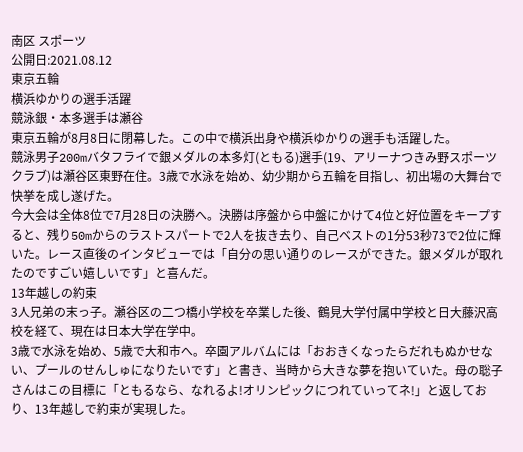南区 スポーツ
公開日:2021.08.12
東京五輪
横浜ゆかりの選手活躍
競泳銀・本多選手は瀬谷
東京五輪が8月8日に閉幕した。この中で横浜出身や横浜ゆかりの選手も活躍した。
競泳男子200mバタフライで銀メダルの本多灯(ともる)選手(19、アリーナつきみ野スポーツクラブ)は瀬谷区東野在住。3歳で水泳を始め、幼少期から五輪を目指し、初出場の大舞台で快挙を成し遂げた。
今大会は全体8位で7月28日の決勝へ。決勝は序盤から中盤にかけて4位と好位置をキープすると、残り50mからのラストスパートで2人を抜き去り、自己ベストの1分53秒73で2位に輝いた。レース直後のインタビューでは「自分の思い通りのレースができた。銀メダルが取れたのですごい嬉しいです」と喜んだ。
13年越しの約束
3人兄弟の末っ子。瀬谷区の二つ橋小学校を卒業した後、鶴見大学付属中学校と日大藤沢高校を経て、現在は日本大学在学中。
3歳で水泳を始め、5歳で大和市へ。卒園アルバムには「おおきくなったらだれもぬかせない、プールのせんしゅになりたいです」と書き、当時から大きな夢を抱いていた。母の聡子さんはこの目標に「ともるなら、なれるよ!オリンピックにつれていってネ!」と返しており、13年越しで約束が実現した。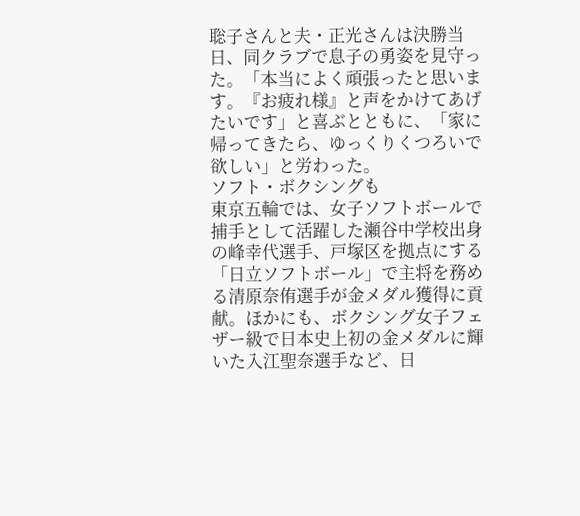聡子さんと夫・正光さんは決勝当日、同クラブで息子の勇姿を見守った。「本当によく頑張ったと思います。『お疲れ様』と声をかけてあげたいです」と喜ぶとともに、「家に帰ってきたら、ゆっくりくつろいで欲しい」と労わった。
ソフト・ボクシングも
東京五輪では、女子ソフトボールで捕手として活躍した瀬谷中学校出身の峰幸代選手、戸塚区を拠点にする「日立ソフトボール」で主将を務める清原奈侑選手が金メダル獲得に貢献。ほかにも、ボクシング女子フェザー級で日本史上初の金メダルに輝いた入江聖奈選手など、日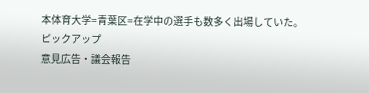本体育大学=青葉区=在学中の選手も数多く出場していた。
ピックアップ
意見広告・議会報告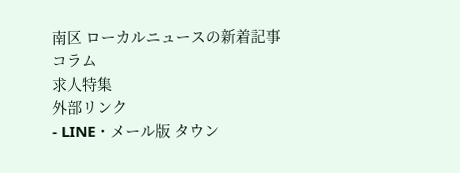南区 ローカルニュースの新着記事
コラム
求人特集
外部リンク
- LINE・メール版 タウン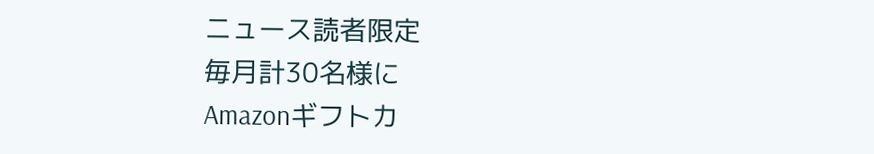ニュース読者限定
毎月計30名様に
Amazonギフトカ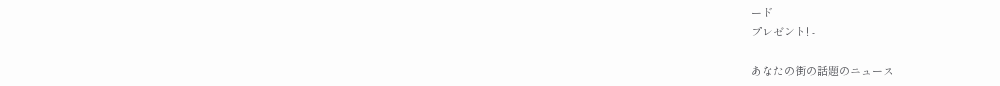ード
プレゼント! -

あなたの街の話題のニュース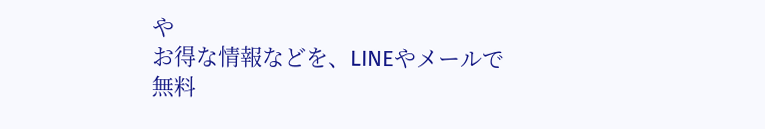や
お得な情報などを、LINEやメールで
無料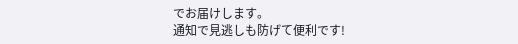でお届けします。
通知で見逃しも防げて便利です!